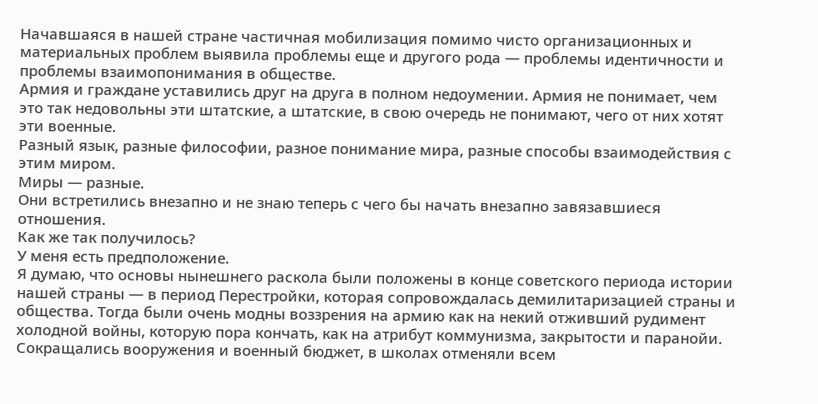Начавшаяся в нашей стране частичная мобилизация помимо чисто организационных и материальных проблем выявила проблемы еще и другого рода — проблемы идентичности и проблемы взаимопонимания в обществе.
Армия и граждане уставились друг на друга в полном недоумении. Армия не понимает, чем это так недовольны эти штатские, а штатские, в свою очередь не понимают, чего от них хотят эти военные.
Разный язык, разные философии, разное понимание мира, разные способы взаимодействия с этим миром.
Миры — разные.
Они встретились внезапно и не знаю теперь с чего бы начать внезапно завязавшиеся отношения.
Как же так получилось?
У меня есть предположение.
Я думаю, что основы нынешнего раскола были положены в конце советского периода истории нашей страны — в период Перестройки, которая сопровождалась демилитаризацией страны и общества. Тогда были очень модны воззрения на армию как на некий отживший рудимент холодной войны, которую пора кончать, как на атрибут коммунизма, закрытости и паранойи.
Сокращались вооружения и военный бюджет, в школах отменяли всем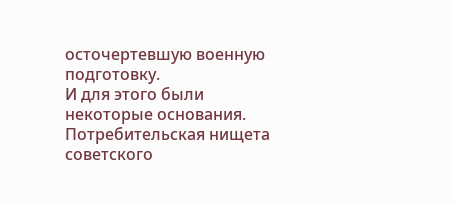осточертевшую военную подготовку.
И для этого были некоторые основания.
Потребительская нищета советского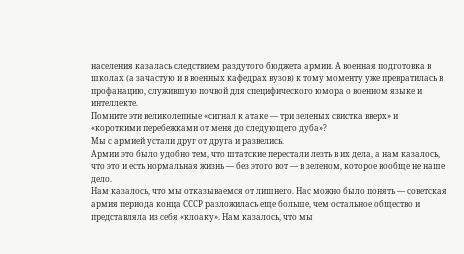населения казалась следствием раздутого бюджета армии. А военная подготовка в школах (а зачастую и в военных кафедрах вузов) к тому моменту уже превратилась в профанацию, служившую почвой для специфического юмора о военном языке и интеллекте.
Помните эти великолепные «сигнал к атаке — три зеленых свистка вверх» и «короткими перебежками от меня до следующего дуба»?
Мы с армией устали друг от друга и развелись.
Армии это было удобно тем, что штатские перестали лезть в их дела, а нам казалось, что это и есть нормальная жизнь — без этого вот — в зеленом, которое вообще не наше дело.
Нам казалось, что мы отказываемся от лишнего. Нас можно было понять — советская армия периода конца СССР разложилась еще больше, чем остальное общество и представляла из себя «клоаку». Нам казалось, что мы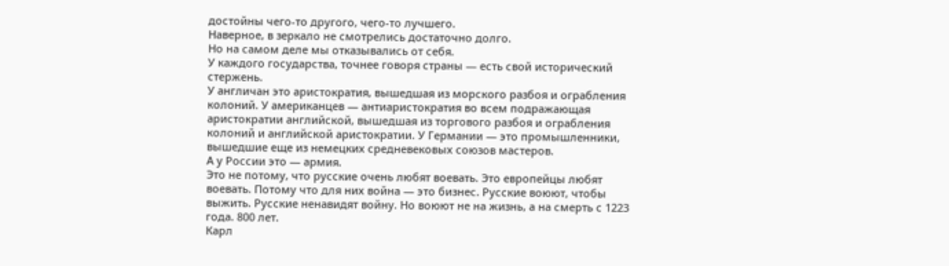достойны чего-то другого, чего-то лучшего.
Наверное, в зеркало не смотрелись достаточно долго.
Но на самом деле мы отказывались от себя.
У каждого государства, точнее говоря страны — есть свой исторический стержень.
У англичан это аристократия, вышедшая из морского разбоя и ограбления колоний. У американцев — антиаристократия во всем подражающая аристократии английской, вышедшая из торгового разбоя и ограбления колоний и английской аристократии. У Германии — это промышленники, вышедшие еще из немецких средневековых союзов мастеров.
А у России это — армия.
Это не потому, что русские очень любят воевать. Это европейцы любят воевать. Потому что для них война — это бизнес. Русские воюют, чтобы выжить. Русские ненавидят войну. Но воюют не на жизнь, а на смерть с 1223 года. 800 лет.
Карл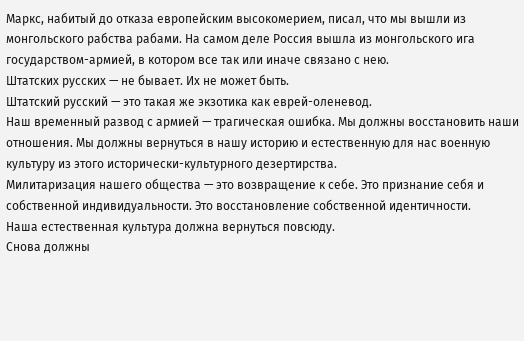Маркс, набитый до отказа европейским высокомерием, писал, что мы вышли из монгольского рабства рабами. На самом деле Россия вышла из монгольского ига государством-армией, в котором все так или иначе связано с нею.
Штатских русских — не бывает. Их не может быть.
Штатский русский — это такая же экзотика как еврей-оленевод.
Наш временный развод с армией — трагическая ошибка. Мы должны восстановить наши отношения. Мы должны вернуться в нашу историю и естественную для нас военную культуру из этого исторически-культурного дезертирства.
Милитаризация нашего общества — это возвращение к себе. Это признание себя и собственной индивидуальности. Это восстановление собственной идентичности.
Наша естественная культура должна вернуться повсюду.
Снова должны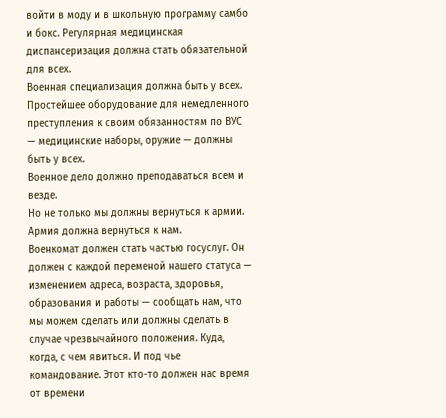войти в моду и в школьную программу самбо и бокс. Регулярная медицинская диспансеризация должна стать обязательной для всех.
Военная специализация должна быть у всех.
Простейшее оборудование для немедленного преступления к своим обязанностям по ВУС — медицинские наборы, оружие — должны быть у всех.
Военное дело должно преподаваться всем и везде.
Но не только мы должны вернуться к армии. Армия должна вернуться к нам.
Военкомат должен стать частью госуслуг. Он должен с каждой переменой нашего статуса — изменением адреса, возраста, здоровья, образования и работы — сообщать нам, что мы можем сделать или должны сделать в случае чрезвычайного положения. Куда, когда, с чем явиться. И под чье командование. Этот кто-то должен нас время от времени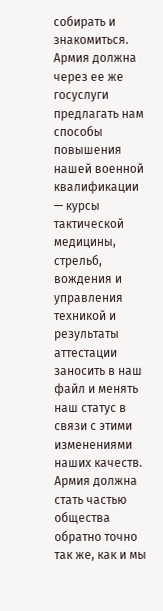собирать и знакомиться. Армия должна через ее же госуслуги предлагать нам способы повышения нашей военной квалификации — курсы тактической медицины, стрельб, вождения и управления техникой и результаты аттестации заносить в наш файл и менять наш статус в связи с этими изменениями наших качеств.
Армия должна стать частью общества обратно точно так же, как и мы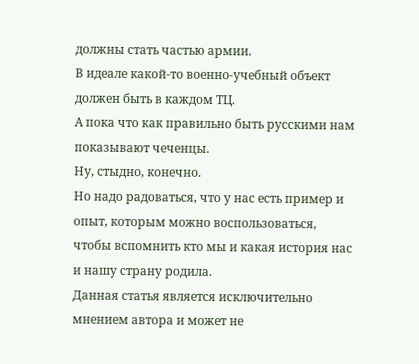должны стать частью армии.
В идеале какой-то военно-учебный объект должен быть в каждом ТЦ.
А пока что как правильно быть русскими нам показывают чеченцы.
Ну, стыдно, конечно.
Но надо радоваться, что у нас есть пример и опыт, которым можно воспользоваться, чтобы вспомнить кто мы и какая история нас и нашу страну родила.
Данная статья является исключительно мнением автора и может не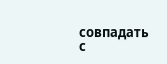совпадать с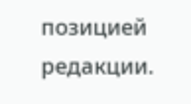позицией редакции.